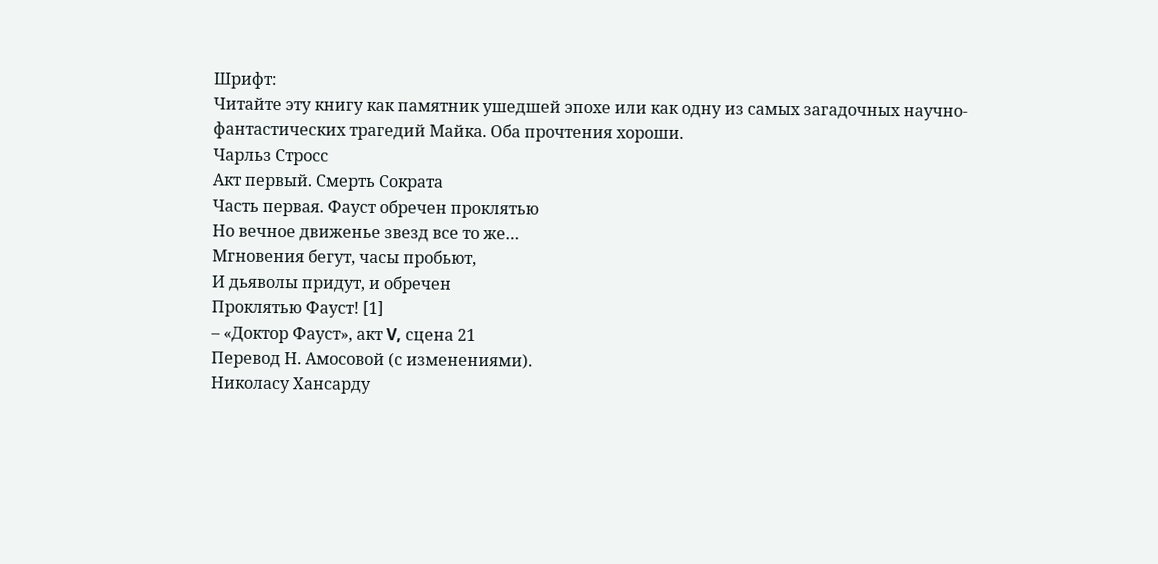Шрифт:
Читайте эту книгу как памятник ушедшей эпохе или как одну из самых загадочных научно-фантастических трагедий Майка. Оба прочтения хороши.
Чарльз Стросс
Акт первый. Смерть Сократа
Часть первая. Фауст обречен проклятью
Но вечное движенье звезд все то же…
Мгновения бегут, часы пробьют,
И дьяволы придут, и обречен
Проклятью Фауст! [1]
– «Доктор Фауст», акт V, сцена 21
Перевод Н. Амосовой (с изменениями).
Николасу Хансарду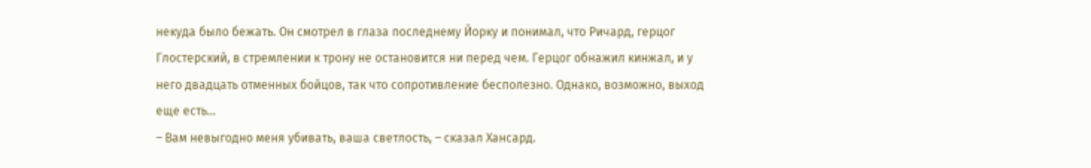некуда было бежать. Он смотрел в глаза последнему Йорку и понимал, что Ричард, герцог Глостерский, в стремлении к трону не остановится ни перед чем. Герцог обнажил кинжал, и у него двадцать отменных бойцов, так что сопротивление бесполезно. Однако, возможно, выход еще есть…
– Вам невыгодно меня убивать, ваша светлость, – сказал Хансард.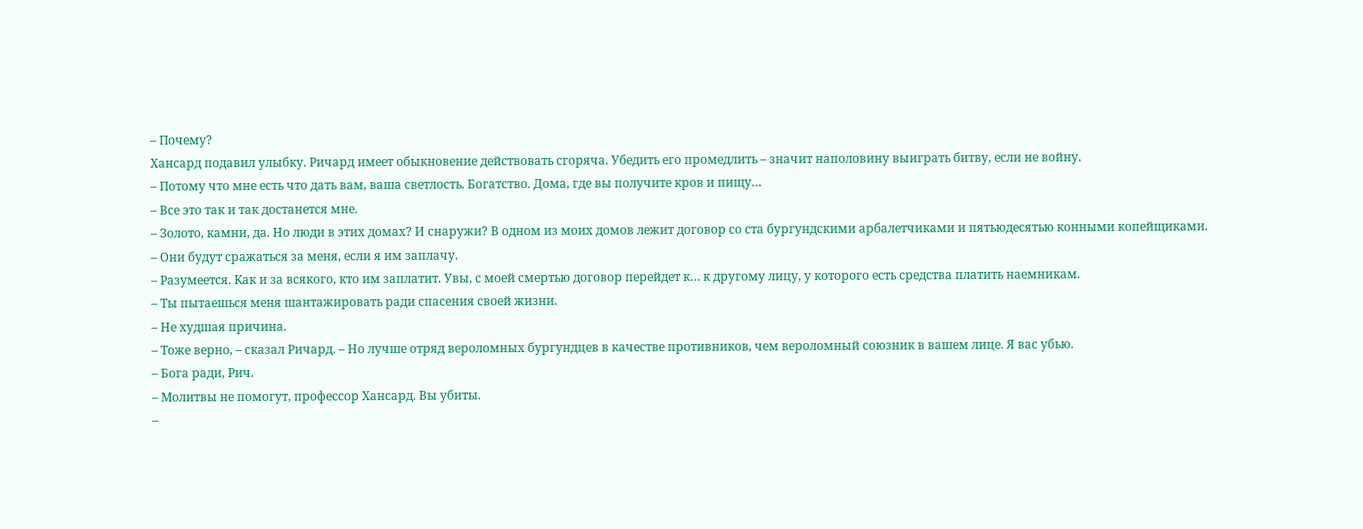– Почему?
Хансард подавил улыбку. Ричард имеет обыкновение действовать сгоряча. Убедить его промедлить – значит наполовину выиграть битву, если не войну.
– Потому что мне есть что дать вам, ваша светлость. Богатство. Дома, где вы получите кров и пищу…
– Все это так и так достанется мне.
– Золото, камни, да. Но люди в этих домах? И снаружи? В одном из моих домов лежит договор со ста бургундскими арбалетчиками и пятьюдесятью конными копейщиками.
– Они будут сражаться за меня, если я им заплачу.
– Разумеется. Как и за всякого, кто им заплатит. Увы, с моей смертью договор перейдет к… к другому лицу, у которого есть средства платить наемникам.
– Ты пытаешься меня шантажировать ради спасения своей жизни.
– Не худшая причина.
– Тоже верно, – сказал Ричард. – Но лучше отряд вероломных бургундцев в качестве противников, чем вероломный союзник в вашем лице. Я вас убью.
– Бога ради, Рич.
– Молитвы не помогут, профессор Хансард. Вы убиты.
–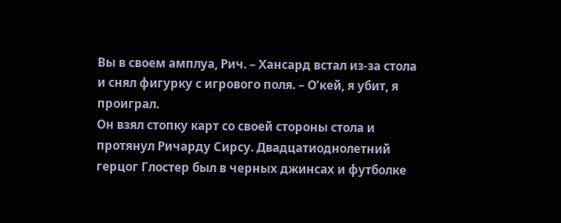Вы в своем амплуа, Рич. – Хансард встал из-за стола и снял фигурку с игрового поля. – О’кей, я убит, я проиграл.
Он взял стопку карт со своей стороны стола и протянул Ричарду Сирсу. Двадцатиоднолетний герцог Глостер был в черных джинсах и футболке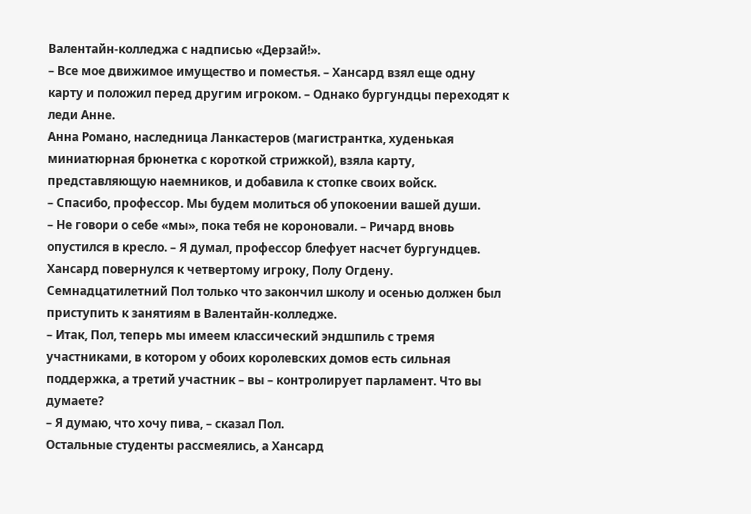Валентайн-колледжа с надписью «Дерзай!».
– Все мое движимое имущество и поместья. – Хансард взял еще одну карту и положил перед другим игроком. – Однако бургундцы переходят к леди Анне.
Анна Романо, наследница Ланкастеров (магистрантка, худенькая миниатюрная брюнетка с короткой стрижкой), взяла карту, представляющую наемников, и добавила к стопке своих войск.
– Спасибо, профессор. Мы будем молиться об упокоении вашей души.
– Не говори о себе «мы», пока тебя не короновали. – Ричард вновь опустился в кресло. – Я думал, профессор блефует насчет бургундцев.
Хансард повернулся к четвертому игроку, Полу Огдену. Семнадцатилетний Пол только что закончил школу и осенью должен был приступить к занятиям в Валентайн-колледже.
– Итак, Пол, теперь мы имеем классический эндшпиль с тремя участниками, в котором у обоих королевских домов есть сильная поддержка, а третий участник – вы – контролирует парламент. Что вы думаете?
– Я думаю, что хочу пива, – сказал Пол.
Остальные студенты рассмеялись, а Хансард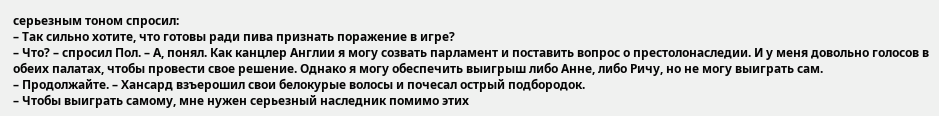серьезным тоном спросил:
– Так сильно хотите, что готовы ради пива признать поражение в игре?
– Что? – спросил Пол. – А, понял. Как канцлер Англии я могу созвать парламент и поставить вопрос о престолонаследии. И у меня довольно голосов в обеих палатах, чтобы провести свое решение. Однако я могу обеспечить выигрыш либо Анне, либо Ричу, но не могу выиграть сам.
– Продолжайте. – Хансард взъерошил свои белокурые волосы и почесал острый подбородок.
– Чтобы выиграть самому, мне нужен серьезный наследник помимо этих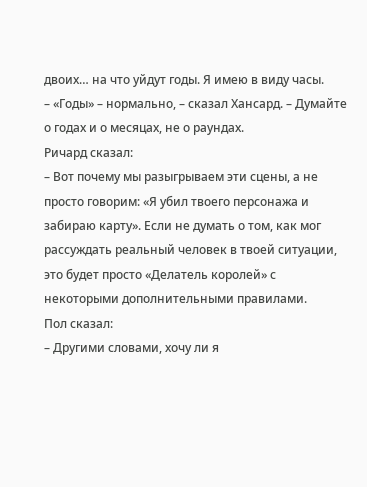двоих… на что уйдут годы. Я имею в виду часы.
– «Годы» – нормально, – сказал Хансард. – Думайте о годах и о месяцах, не о раундах.
Ричард сказал:
– Вот почему мы разыгрываем эти сцены, а не просто говорим: «Я убил твоего персонажа и забираю карту». Если не думать о том, как мог рассуждать реальный человек в твоей ситуации, это будет просто «Делатель королей» с некоторыми дополнительными правилами.
Пол сказал:
– Другими словами, хочу ли я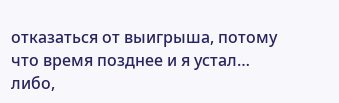отказаться от выигрыша, потому что время позднее и я устал… либо,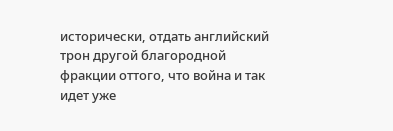исторически, отдать английский трон другой благородной фракции оттого, что война и так идет уже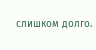слишком долго.